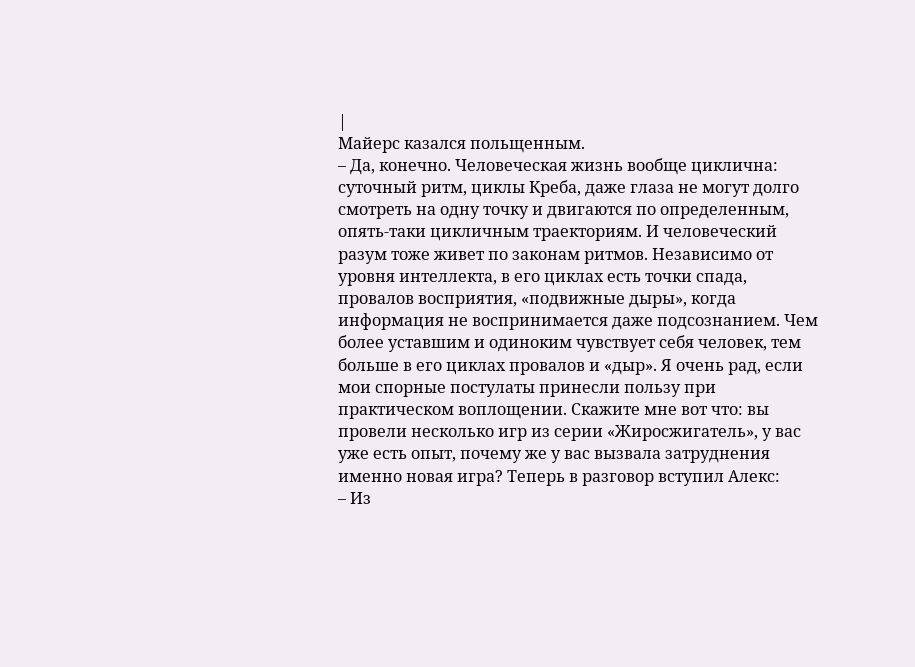|
Майерс казался польщенным.
– Да, конечно. Человеческая жизнь вообще циклична: суточный ритм, циклы Креба, даже глаза не могут долго смотреть на одну точку и двигаются по определенным, опять‑таки цикличным траекториям. И человеческий разум тоже живет по законам ритмов. Независимо от уровня интеллекта, в его циклах есть точки спада, провалов восприятия, «подвижные дыры», когда информация не воспринимается даже подсознанием. Чем более уставшим и одиноким чувствует себя человек, тем больше в его циклах провалов и «дыр». Я очень рад, если мои спорные постулаты принесли пользу при практическом воплощении. Скажите мне вот что: вы провели несколько игр из серии «Жиросжигатель», у вас уже есть опыт, почему же у вас вызвала затруднения именно новая игра? Теперь в разговор вступил Алекс:
– Из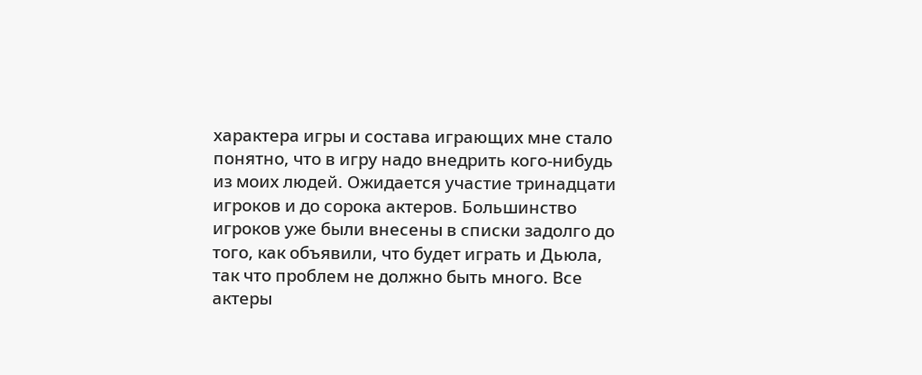характера игры и состава играющих мне стало понятно, что в игру надо внедрить кого‑нибудь из моих людей. Ожидается участие тринадцати игроков и до сорока актеров. Большинство игроков уже были внесены в списки задолго до того, как объявили, что будет играть и Дьюла, так что проблем не должно быть много. Все актеры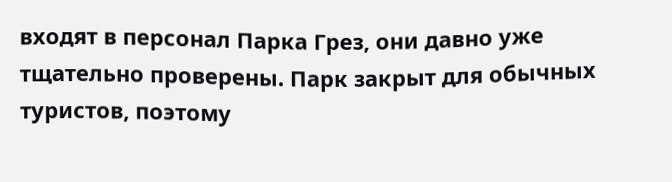входят в персонал Парка Грез, они давно уже тщательно проверены. Парк закрыт для обычных туристов, поэтому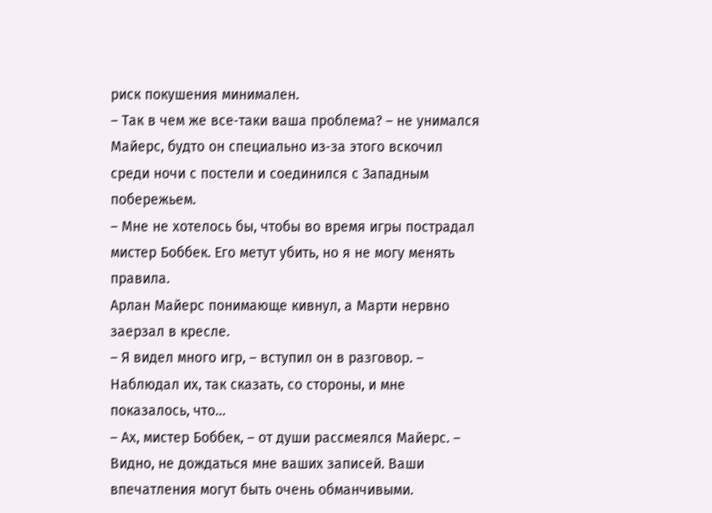риск покушения минимален.
– Так в чем же все‑таки ваша проблема? – не унимался Майерс, будто он специально из‑за этого вскочил среди ночи с постели и соединился с Западным побережьем.
– Мне не хотелось бы, чтобы во время игры пострадал мистер Боббек. Его метут убить, но я не могу менять правила.
Арлан Майерс понимающе кивнул, а Марти нервно заерзал в кресле.
– Я видел много игр, – вступил он в разговор. – Наблюдал их, так сказать, со стороны, и мне показалось, что…
– Ах, мистер Боббек, – от души рассмеялся Майерс. – Видно, не дождаться мне ваших записей. Ваши впечатления могут быть очень обманчивыми.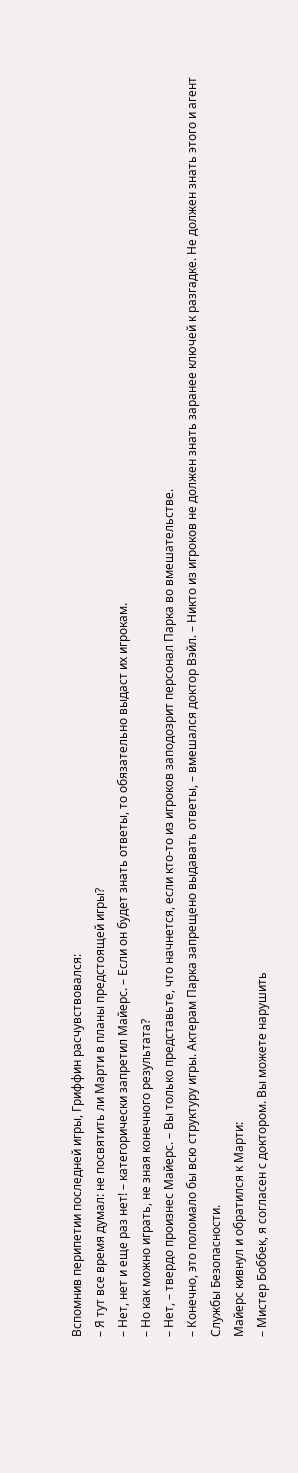Вспомнив перипетии последней игры, Гриффин расчувствовался:
– Я тут все время думал: не посвятить ли Марти в планы предстоящей игры?
– Нет, нет и еще раз нет! – категорически запретил Майерс. – Если он будет знать ответы, то обязательно выдаст их игрокам.
– Но как можно играть, не зная конечного результата?
– Нет, – твердо произнес Майерс. – Вы только представьте, что начнется, если кто‑то из игроков заподозрит персонал Парка во вмешательстве.
– Конечно, это поломало бы всю структуру игры. Актерам Парка запрещено выдавать ответы, – вмешался доктор Вэйл. – Никто из игроков не должен знать заранее ключей к разгадке. Не должен знать этого и агент Службы Безопасности.
Майерс кивнул и обратился к Марти:
– Мистер Боббек, я согласен с доктором. Вы можете нарушить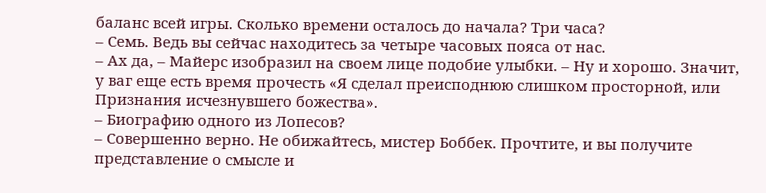баланс всей игры. Сколько времени осталось до начала? Три часа?
– Семь. Ведь вы сейчас находитесь за четыре часовых пояса от нас.
– Ах да, – Майерс изобразил на своем лице подобие улыбки. – Ну и хорошо. Значит, у ваг еще есть время прочесть «Я сделал преисподнюю слишком просторной, или Признания исчезнувшего божества».
– Биографию одного из Лопесов?
– Совершенно верно. Не обижайтесь, мистер Боббек. Прочтите, и вы получите представление о смысле и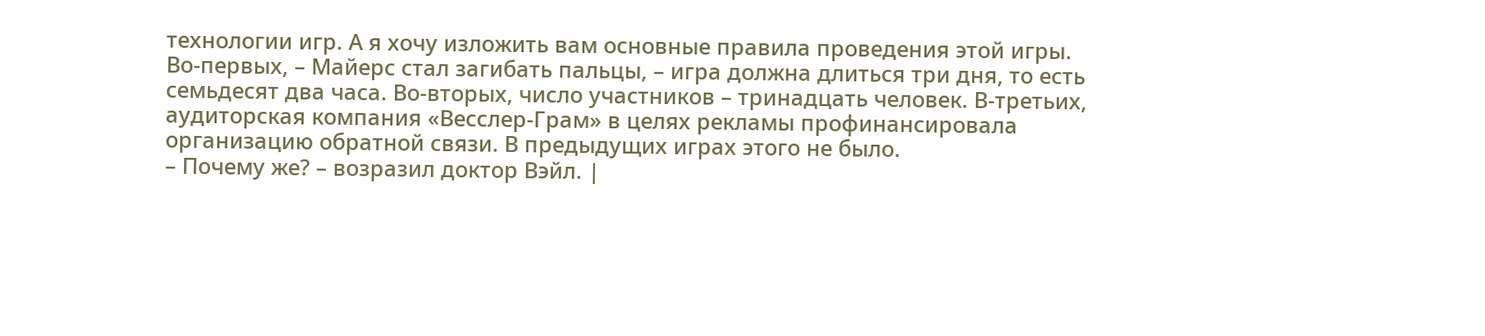технологии игр. А я хочу изложить вам основные правила проведения этой игры. Во‑первых, – Майерс стал загибать пальцы, – игра должна длиться три дня, то есть семьдесят два часа. Во‑вторых, число участников – тринадцать человек. В‑третьих, аудиторская компания «Весслер‑Грам» в целях рекламы профинансировала организацию обратной связи. В предыдущих играх этого не было.
– Почему же? – возразил доктор Вэйл. |